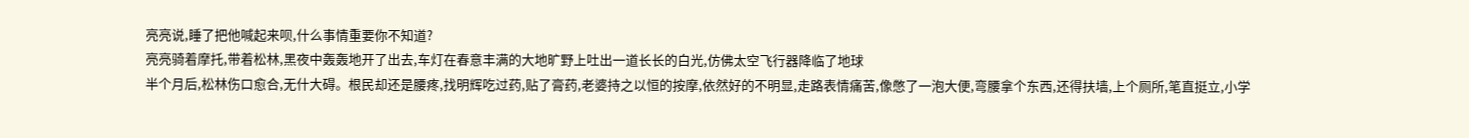亮亮说,睡了把他喊起来呗,什么事情重要你不知道?
亮亮骑着摩托,带着松林,黑夜中轰轰地开了出去,车灯在春意丰满的大地旷野上吐出一道长长的白光,仿佛太空飞行器降临了地球
半个月后,松林伤口愈合,无什大碍。根民却还是腰疼,找明辉吃过药,贴了膏药,老婆持之以恒的按摩,依然好的不明显,走路表情痛苦,像憋了一泡大便,弯腰拿个东西,还得扶墙,上个厕所,笔直挺立,小学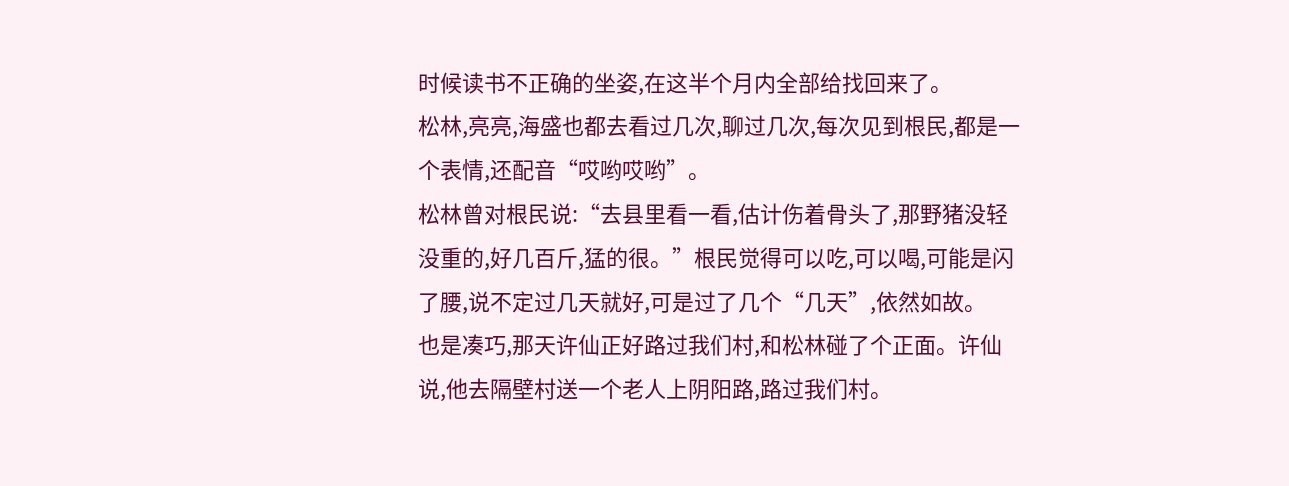时候读书不正确的坐姿,在这半个月内全部给找回来了。
松林,亮亮,海盛也都去看过几次,聊过几次,每次见到根民,都是一个表情,还配音“哎哟哎哟”。
松林曾对根民说:“去县里看一看,估计伤着骨头了,那野猪没轻没重的,好几百斤,猛的很。”根民觉得可以吃,可以喝,可能是闪了腰,说不定过几天就好,可是过了几个“几天”,依然如故。
也是凑巧,那天许仙正好路过我们村,和松林碰了个正面。许仙说,他去隔壁村送一个老人上阴阳路,路过我们村。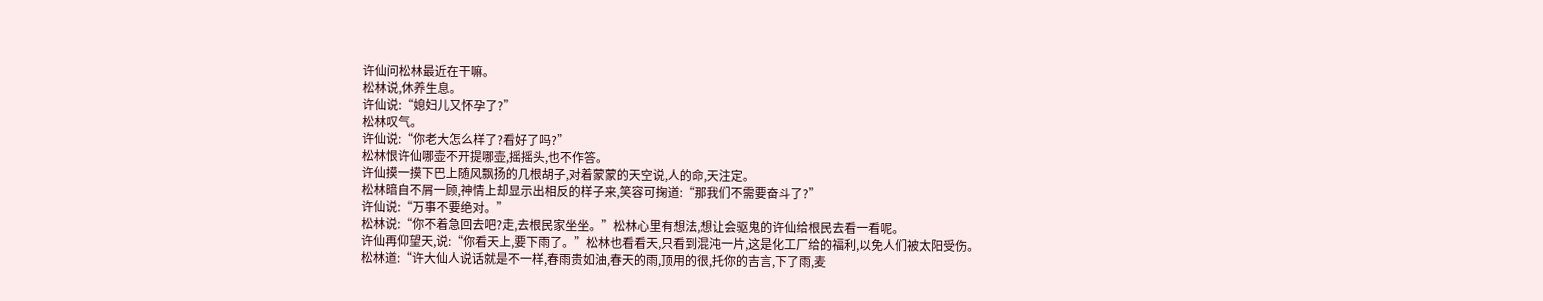许仙问松林最近在干嘛。
松林说,休养生息。
许仙说:“媳妇儿又怀孕了?”
松林叹气。
许仙说:“你老大怎么样了?看好了吗?”
松林恨许仙哪壶不开提哪壶,摇摇头,也不作答。
许仙摸一摸下巴上随风飘扬的几根胡子,对着蒙蒙的天空说,人的命,天注定。
松林暗自不屑一顾,神情上却显示出相反的样子来,笑容可掬道:“那我们不需要奋斗了?”
许仙说:“万事不要绝对。”
松林说:“你不着急回去吧?走,去根民家坐坐。”松林心里有想法,想让会驱鬼的许仙给根民去看一看呢。
许仙再仰望天,说:“你看天上,要下雨了。”松林也看看天,只看到混沌一片,这是化工厂给的福利,以免人们被太阳受伤。
松林道:“许大仙人说话就是不一样,春雨贵如油,春天的雨,顶用的很,托你的吉言,下了雨,麦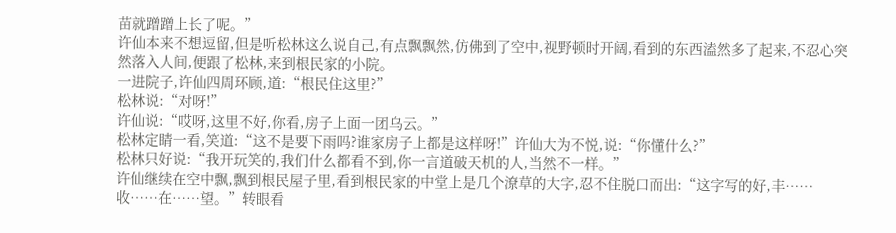苗就蹭蹭上长了呢。”
许仙本来不想逗留,但是听松林这么说自己,有点飘飘然,仿佛到了空中,视野顿时开阔,看到的东西溘然多了起来,不忍心突然落入人间,便跟了松林,来到根民家的小院。
一进院子,许仙四周环顾,道:“根民住这里?”
松林说:“对呀!”
许仙说:“哎呀,这里不好,你看,房子上面一团乌云。”
松林定睛一看,笑道:“这不是要下雨吗?谁家房子上都是这样呀!”许仙大为不悦,说:“你懂什么?”
松林只好说:“我开玩笑的,我们什么都看不到,你一言道破天机的人,当然不一样。”
许仙继续在空中飘,飘到根民屋子里,看到根民家的中堂上是几个潦草的大字,忍不住脱口而出:“这字写的好,丰……收……在……望。”转眼看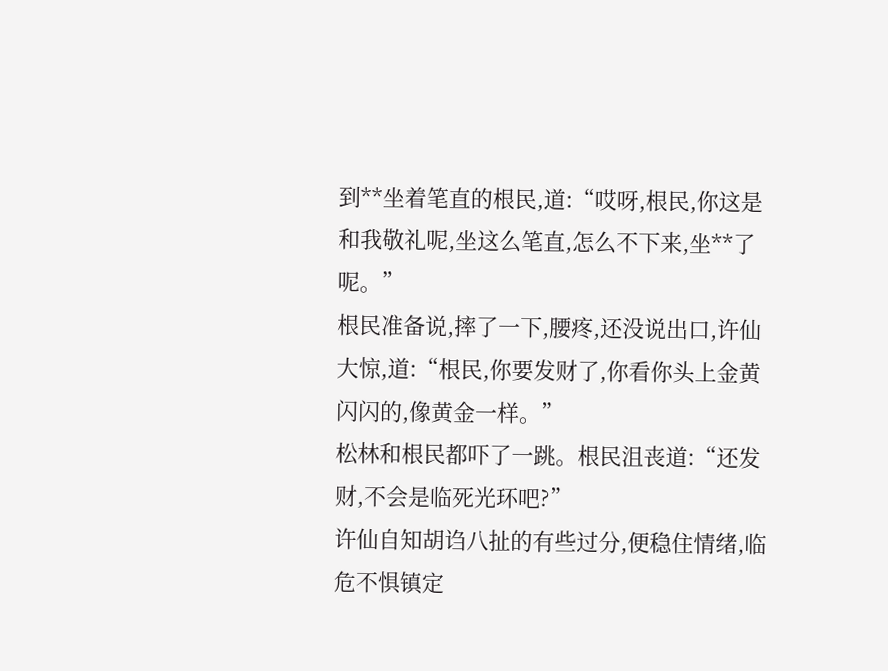到**坐着笔直的根民,道:“哎呀,根民,你这是和我敬礼呢,坐这么笔直,怎么不下来,坐**了呢。”
根民准备说,摔了一下,腰疼,还没说出口,许仙大惊,道:“根民,你要发财了,你看你头上金黄闪闪的,像黄金一样。”
松林和根民都吓了一跳。根民沮丧道:“还发财,不会是临死光环吧?”
许仙自知胡诌八扯的有些过分,便稳住情绪,临危不惧镇定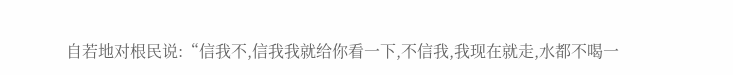自若地对根民说:“信我不,信我我就给你看一下,不信我,我现在就走,水都不喝一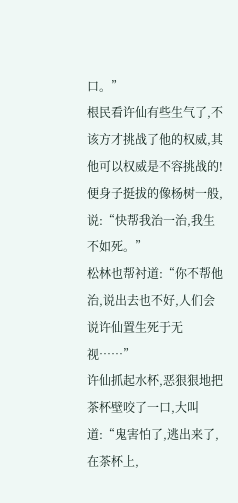口。”
根民看许仙有些生气了,不该方才挑战了他的权威,其他可以权威是不容挑战的!便身子挺拔的像杨树一般,说:“快帮我治一治,我生不如死。”
松林也帮衬道:“你不帮他治,说出去也不好,人们会说许仙置生死于无视……”
许仙抓起水杯,恶狠狠地把茶杯壁咬了一口,大叫道:“鬼害怕了,逃出来了,在茶杯上,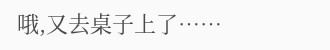哦,又去桌子上了……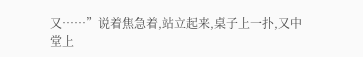又……”说着焦急着,站立起来,桌子上一扑,又中堂上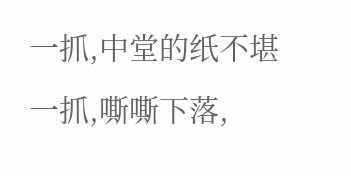一抓,中堂的纸不堪一抓,嘶嘶下落,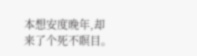本想安度晚年,却来了个死不瞑目。